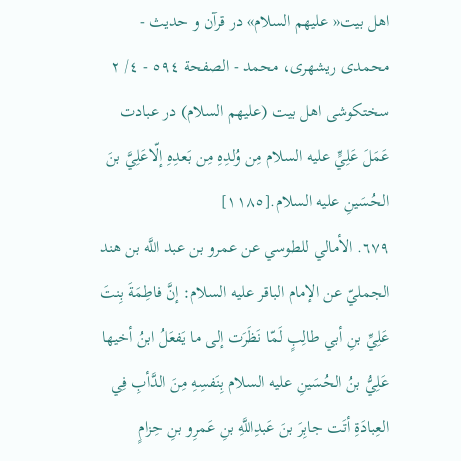اهل بيت« عليهم السلام» در قرآن و حديث - محمدی ریشهری، محمد - الصفحة ٥٩٤ - ٤/ ٢ سختكوشى اهل بيت (عليهم السلام) در عبادت
عَمَلَ عَلِيٍّ عليه السلام مِن وُلدِهِ مِن بَعدِهِ إلّاعَلِيَّ بنَ الحُسَينِ عليه السلام.[١١٨٥]
٦٧٩. الأمالي للطوسي عن عمرو بن عبد اللَّه بن هند الجمليّ عن الإمام الباقر عليه السلام: إنَّ فاطِمَةَ بِنتَ عَلِيِّ بنِ أبي طالِبٍ لَمّا نَظَرَت إلى ما يَفعَلُ ابنُ أخيها عَلِيُّ بنُ الحُسَينِ عليه السلام بِنَفسِهِ مِنَ الدَّأبِ فِي العِبادَةِ أتَت جابِرَ بنَ عَبدِاللَّهِ بنِ عَمرِو بنِ حِزامٍ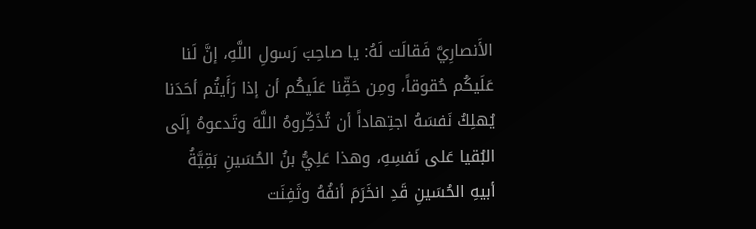الأَنصارِيَّ فَقالَت لَهُ: يا صاحِبَ رَسولِ اللَّهِ، إنَّ لَنا عَلَيكُم حُقوقاً، ومِن حَقِّنا عَلَيكُم أن إذا رَأَيتُم أحَدَنا يُهلِكُ نَفسَهُ اجتِهاداً أن تُذَكِّروهُ اللَّهَ وتَدعوهُ إلَى البُقيا عَلى نَفسِهِ، وهذا عَلِيُّ بنُ الحُسَينِ بَقِيَّةُ أبيهِ الحُسَينِ قَدِ انخَرَمَ أنفُهُ وثَفِنَت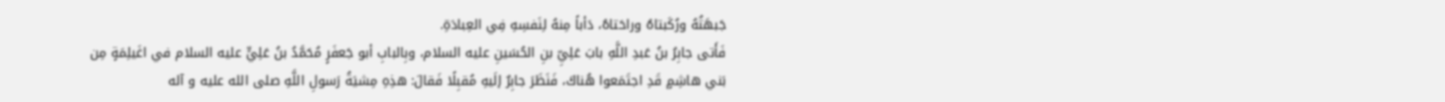جَبهَتُهُ ورُكَبتاهُ وراحَتاهُ، دَأباً مِنهُ لِنَفسِهِ فِي العِبادَةِ.
فَأَتى جابِرُ بنُ عَبدِ اللَّهِ بابَ عَلِيِّ بنِ الحُسَينِ عليه السلام، وبِالبابِ أبو جَعفَرٍ مُحَمَّدُ بنُ عَلِيٍّ عليه السلام في اغَيلِمَةٍ مِن بَني هاشِمٍ قَدِ اجتَمَعوا هُناكَ، فَنَظَرَ جابِرٌ إلَيهِ مُقبِلًا فَقالَ: هذِهِ مِشيَةُ رَسولِ اللَّهِ صلى الله عليه و آله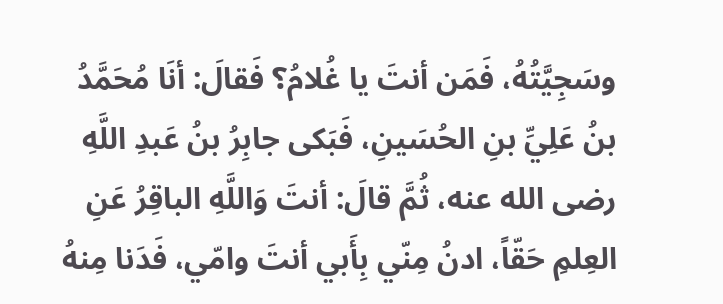وسَجِيَّتُهُ، فَمَن أنتَ يا غُلامُ؟ فَقالَ: أنَا مُحَمَّدُ بنُ عَلِيِّ بنِ الحُسَينِ، فَبَكى جابِرُ بنُ عَبدِ اللَّهِ رضى الله عنه، ثُمَّ قالَ: أنتَ وَاللَّهِ الباقِرُ عَنِ العِلمِ حَقّاً، ادنُ مِنّي بِأَبي أنتَ وامّي، فَدَنا مِنهُ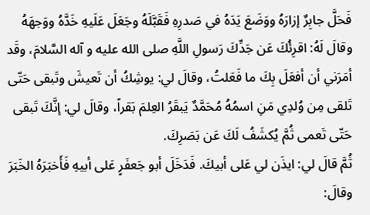فَحَلَّ جابِرٌ إزارَهُ ووَضَعَ يَدَهُ في صَدرِهِ فَقَبَّلَهُ وجَعَلَ عَلَيهِ خَدَّهُ ووَجهَهُ وقالَ لَهُ: اقرِئُكَ عَن جَدِّكَ رَسولِ اللَّهِ صلى الله عليه و آله السَّلامَ، وقَد أمَرَني أن أفعَلَ بِكَ ما فَعَلتُ، وقالَ لي: يوشِكُ أن تَعيشَ وتَبقى حَتّى تَلقى مِن وُلدِي مَنِ اسمُهُ مُحَمَّدٌ يَبقَرُ العِلمَ بَقراً، وقالَ لي: إنَّكَ تَبقى حَتّى تَعمى ثُمَّ يُكشَفُ لَكَ عَن بَصَرِكَ.
ثُمَّ قالَ لي: ايذَن لي عَلى أبيكَ. فَدَخَلَ أبو جَعفَرٍ عَلى أبيهِ فَأَخبَرَهُ الخَبَرَ وقالَ: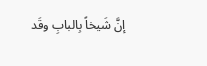إنَّ شَيخاً بِالبابِ وقَد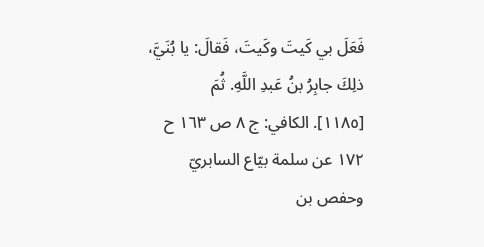فَعَلَ بي كَيتَ وكَيتَ، فَقالَ: يا بُنَيَّ، ذلِكَ جابِرُ بنُ عَبدِ اللَّهِ. ثُمَ
[١١٨٥]. الكافي: ج ٨ ص ١٦٣ ح ١٧٢ عن سلمة بيّاع السابريّ وحفص بن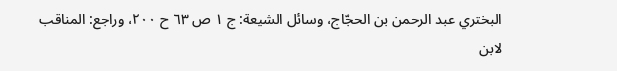البختري عبد الرحمن بن الحجّاج، وسائل الشيعة: ج ١ ص ٦٣ ح ٢٠٠، وراجع: المناقب لابن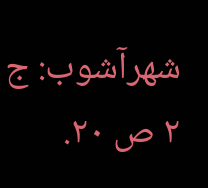شهرآشوب: ج ٢ ص ٢٠.